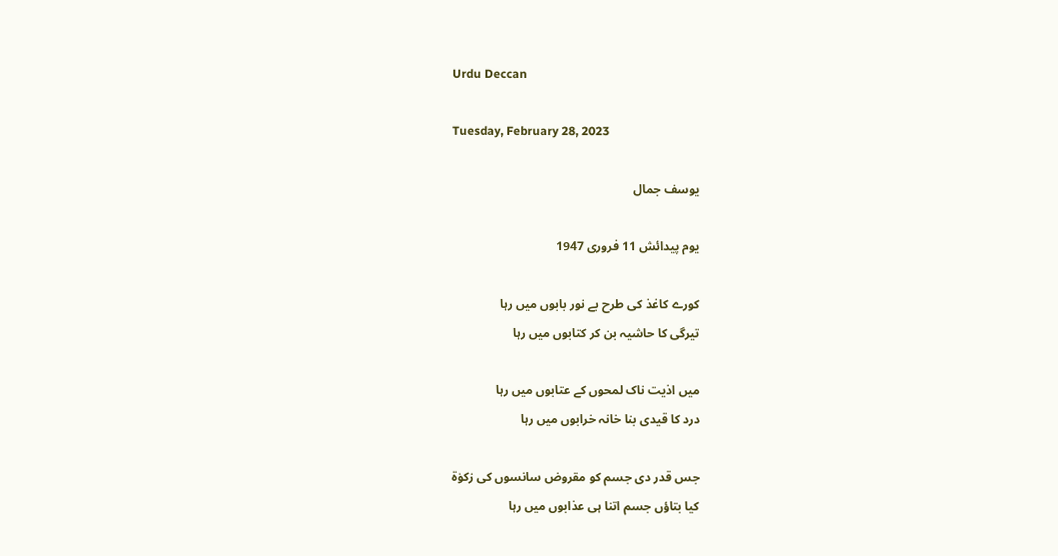Urdu Deccan

Tuesday, February 28, 2023

یوسف جمال

یوم پیدائش 11 فروری 1947

کورے کاغذ کی طرح بے نور بابوں میں رہا
تیرگی کا حاشیہ بن کر کتابوں میں رہا

میں اذیت ناک لمحوں کے عتابوں میں رہا
درد کا قیدی بنا خانہ خرابوں میں رہا

جس قدر دی جسم کو مقروض سانسوں کی زکوٰۃ
کیا بتاؤں جسم اتنا ہی عذابوں میں رہا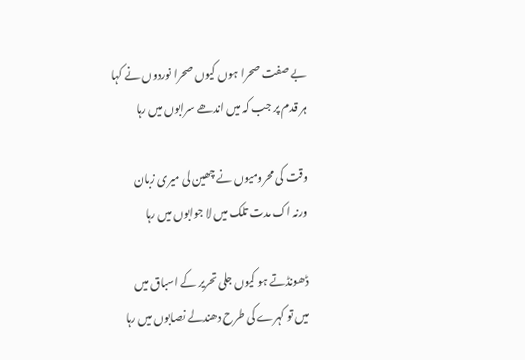بے صفت صحرا ہوں کیوں صحرا نوردوں نے کہا
ہر قدم پر جب کہ میں اندھے سرابوں میں رہا

وقت کی محرومیوں نے چھین لی میری زبان
ورنہ اک مدت تلک میں لا جوابوں میں رہا

ڈھونڈتے ہو کیوں جلی تحریر کے اسباق میں
میں تو کہرے کی طرح دھندلے نصابوں میں رہا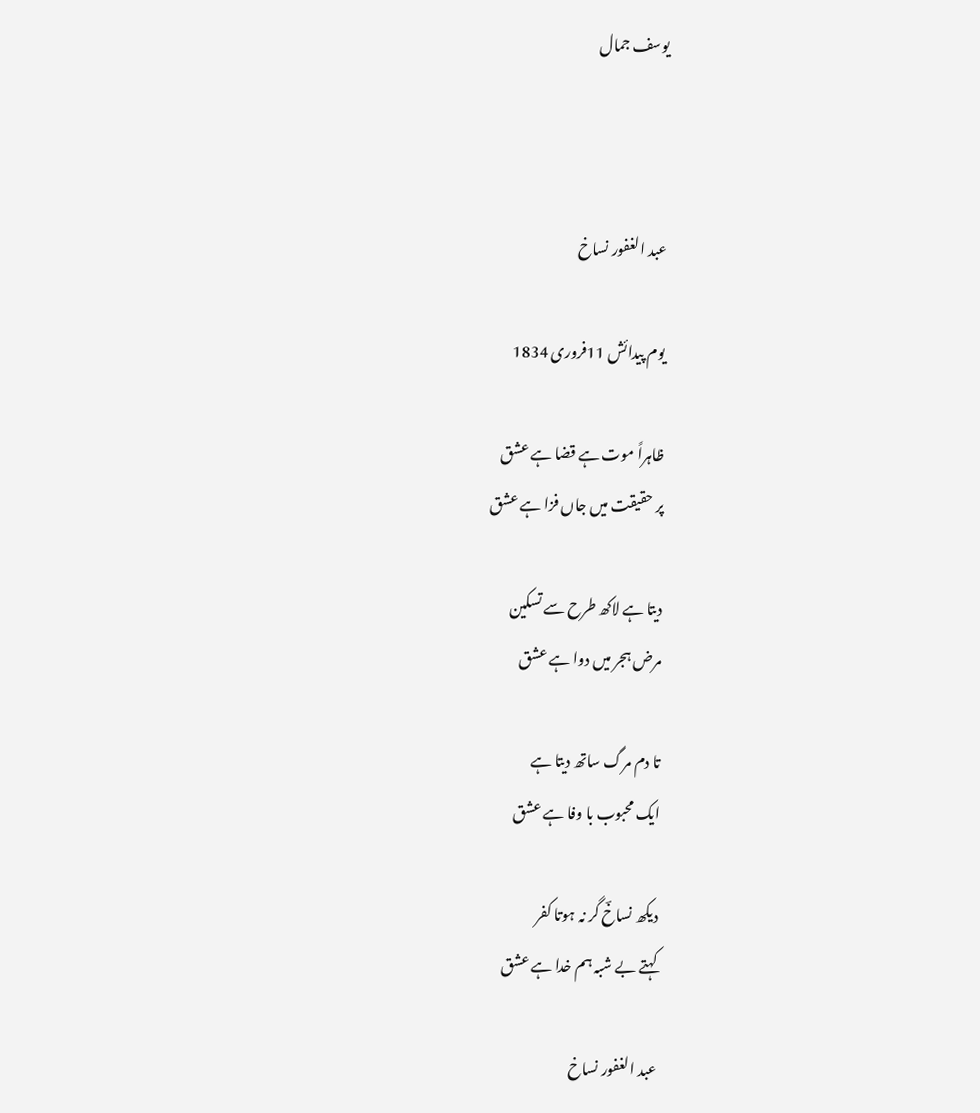یوسف جمال



عبد الغفور نساخ

یوم پیدائش 11فروری 1834

ظاہراً موت ہے قضا ہے عشق
پر حقیقت میں جاں فزا ہے عشق

دیتا ہے لاکھ طرح سے تسکین
مرض ہجر میں دوا ہے عشق

تا دم مرگ ساتھ دیتا ہے
ایک محبوب با وفا ہے عشق

دیکھ نساخؔ گر نہ ہوتا کفر
کہتے بے شبہ ہم خدا ہے عشق

عبد الغفور نساخ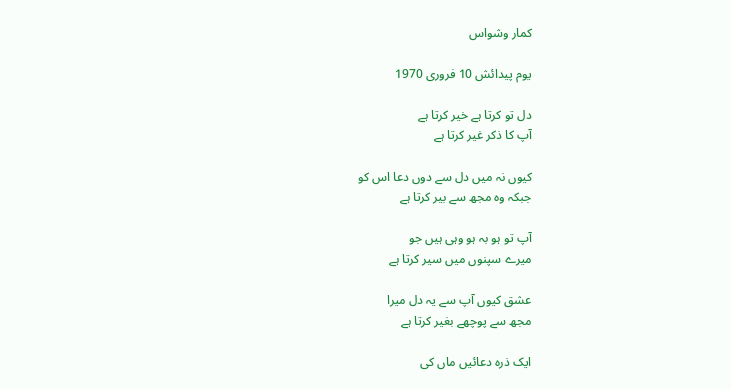کمار وشواس

یوم پیدائش 10 فروری 1970

دل تو کرتا ہے خیر کرتا ہے
آپ کا ذکر غیر کرتا ہے

کیوں نہ میں دل سے دوں دعا اس کو
جبکہ وہ مجھ سے بیر کرتا ہے

آپ تو ہو بہ ہو وہی ہیں جو
میرے سپنوں میں سیر کرتا ہے

عشق کیوں آپ سے یہ دل میرا
مجھ سے پوچھے بغیر کرتا ہے

ایک ذرہ دعائیں ماں کی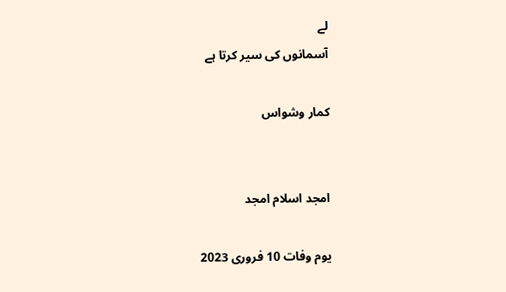لے
آسمانوں کی سیر کرتا ہے

کمار وشواس


امجد اسلام امجد

یوم وفات 10 فروری 2023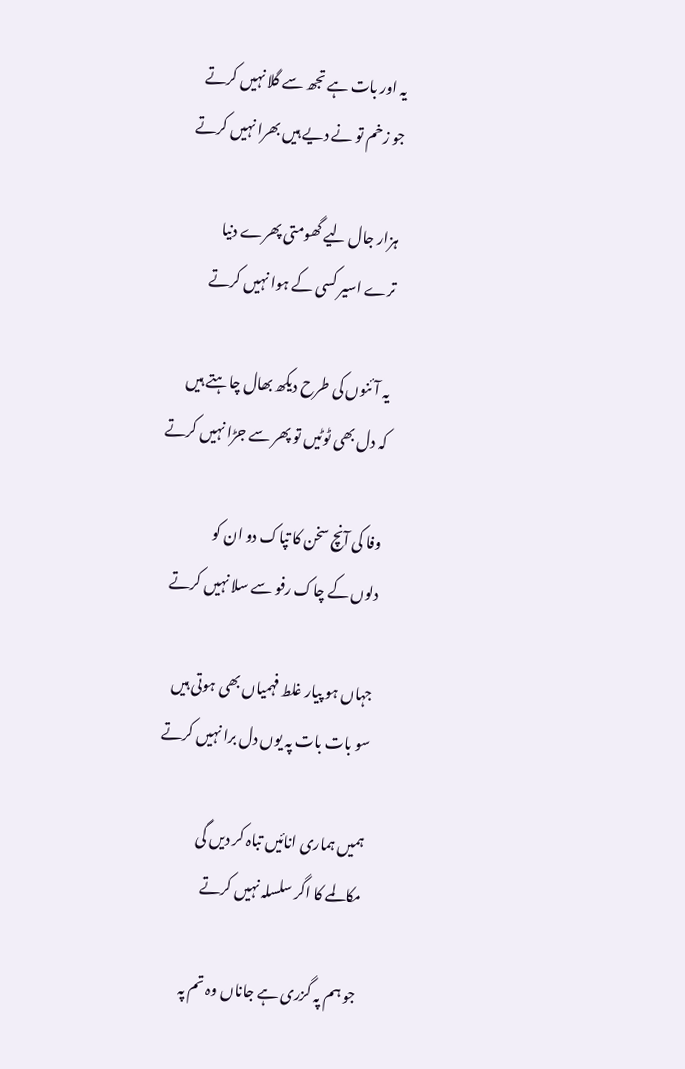یہ اور بات ہے تجھ سے گلا نہیں کرتے
جو زخم تو نے دیے ہیں بھرا نہیں کرتے

ہزار جال لیے گھومتی پھرے دنیا
ترے اسیر کسی کے ہوا نہیں کرتے

یہ آئنوں کی طرح دیکھ بھال چاہتے ہیں
کہ دل بھی ٹوٹیں تو پھر سے جڑا نہیں کرتے

وفا کی آنچ سخن کا تپاک دو ان کو
دلوں کے چاک رفو سے سلا نہیں کرتے

جہاں ہو پیار غلط فہمیاں بھی ہوتی ہیں
سو بات بات پہ یوں دل برا نہیں کرتے

ہمیں ہماری انائیں تباہ کر دیں گی
مکالمے کا اگر سلسلہ نہیں کرتے

جو ہم پہ گزری ہے جاناں وہ تم پہ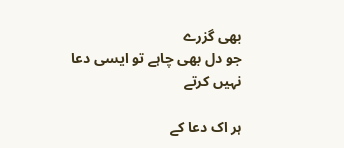بھی گزرے
جو دل بھی چاہے تو ایسی دعا نہیں کرتے

ہر اک دعا کے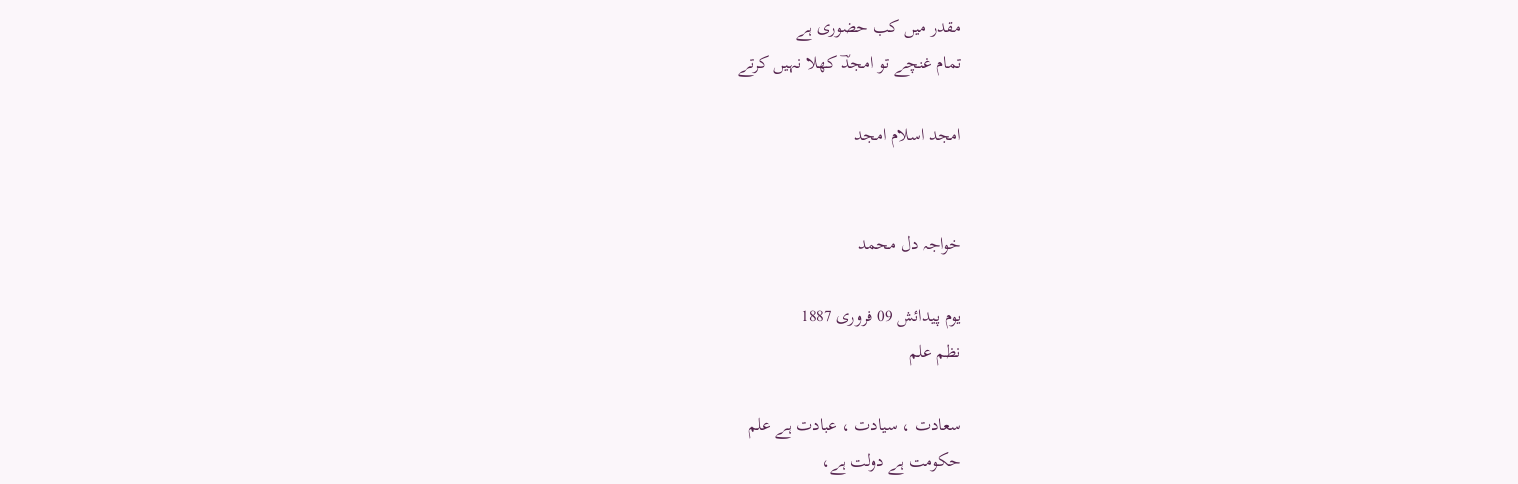مقدر میں کب حضوری ہے
تمام غنچے تو امجدؔ کھلا نہیں کرتے

امجد اسلام امجد


خواجہ دل محمد

یوم پیدائش 09 فروری 1887
نظم علم

سعادت ، سیادت ، عبادت ہے علم
حکومت ہے دولت ہے،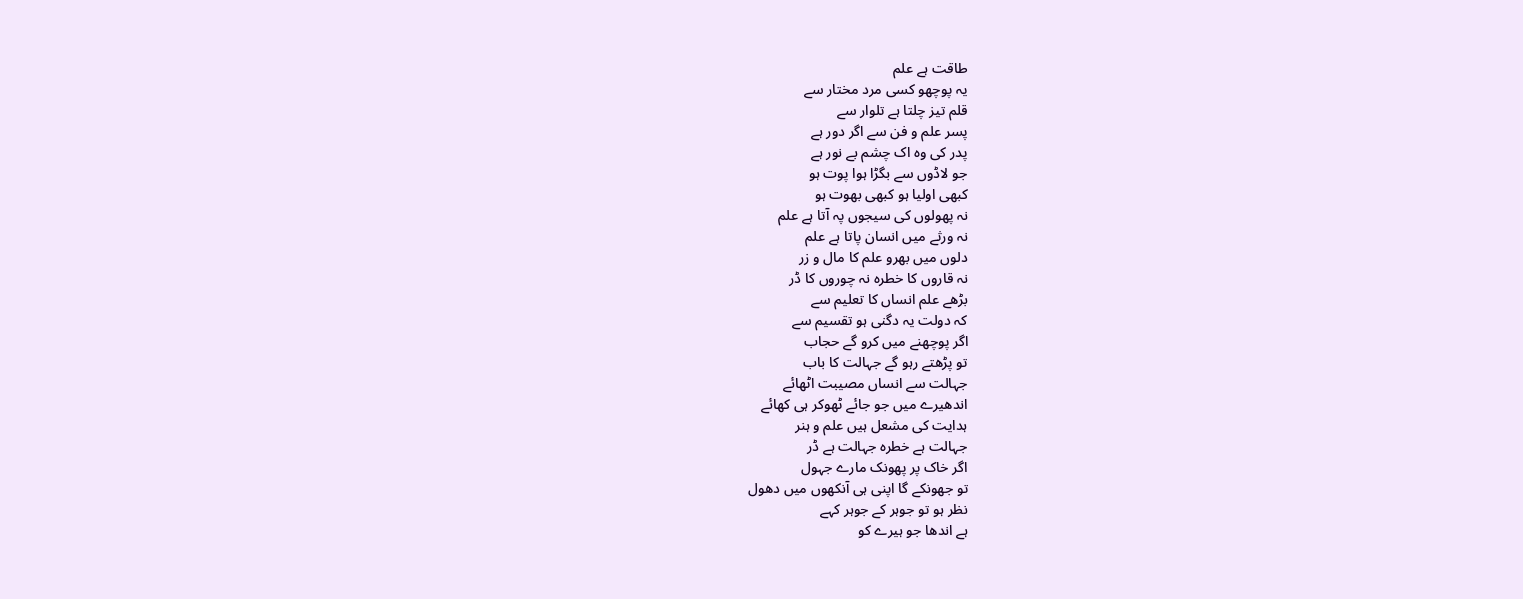طاقت ہے علم
یہ پوچھو کسی مرد مختار سے
قلم تیز چلتا ہے تلوار سے
پسر علم و فن سے اگر دور ہے
پدر کی وہ اک چشم بے نور ہے
جو لاڈوں سے بگڑا ہوا پوت ہو
کبھی اولیا ہو کبھی بھوت ہو
نہ پھولوں کی سیجوں پہ آتا ہے علم
نہ ورثے میں انسان پاتا ہے علم
دلوں میں بھرو علم کا مال و زر
نہ قاروں کا خطرہ نہ چوروں کا ڈر
بڑھے علم انساں کا تعلیم سے
کہ دولت یہ دگنی ہو تقسیم سے
اگر پوچھنے میں کرو گے حجاب
تو پڑھتے رہو گے جہالت کا باب
جہالت سے انساں مصیبت اٹھائے
اندھیرے میں جو جائے ٹھوکر ہی کھائے
ہدایت کی مشعل ہیں علم و ہنر
جہالت ہے خطرہ جہالت ہے ڈر
اگر خاک پر پھونک مارے جہول
تو جھونکے گا اپنی ہی آنکھوں میں دھول
نظر ہو تو جوہر کے جوہر کہے
ہے اندھا جو ہیرے کو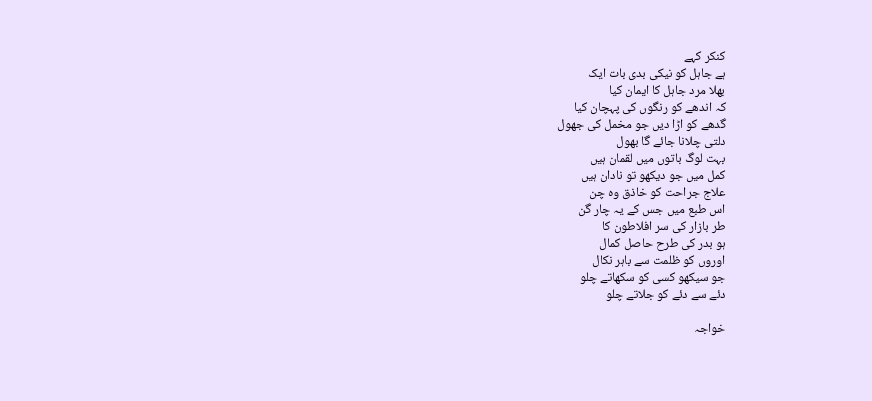کنکر کہے
ہے جاہل کو نیکی بدی بات ایک
بھلا مرد جاہل کا ایمان کیا
کہ اندھے کو رنگوں کی پہچان کیا
گدھے کو اڑا دیں جو مخمل کی جھول
دلتی چلانا جائے گا بھول
بہت لوگ باتوں میں لقمان ہیں
کمل میں جو دیکھو تو نادان ہیں
علاج جراحت کو خاذق وہ چن
اس طبع میں جس کے یہ چار گن
طر بازار کی سر افلاطون کا
ہو بدر کی طرح حاصل کمال
اوروں کو ظلمت سے باہر نکال
جو سیکھو کسی کو سکھاتے چلو
دئے سے دئے کو جلاتے چلو

خواجہ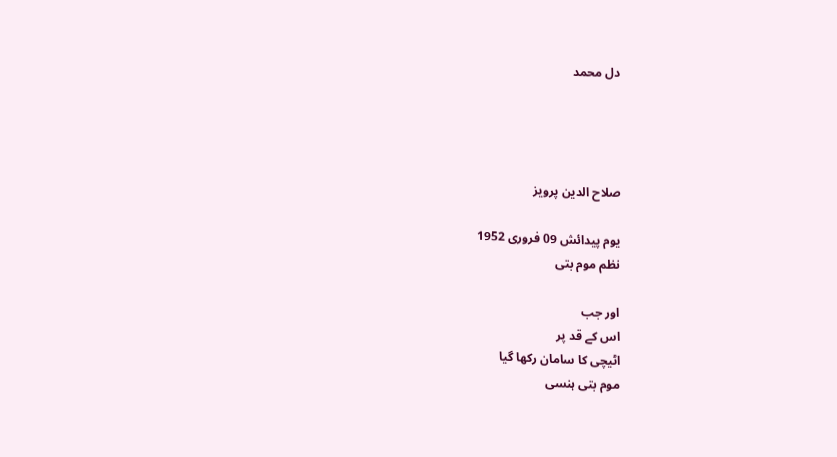دل محمد




صلاح الدین پرویز

یوم پیدائش 09 فروری 1952
نظم موم بتی

اور جب
اس کے قد پر
اٹیچی کا سامان رکھا گیا
موم بتی ہنسی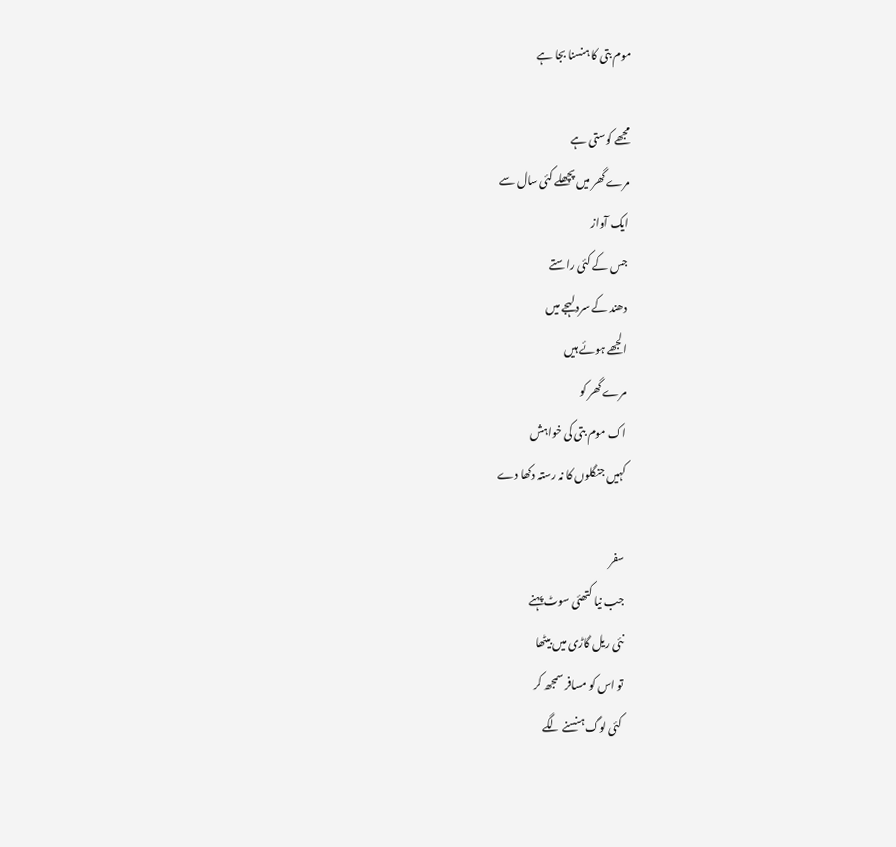موم بتی کا ہنسنا بجا ہے

مجھے کوستی ہے
مرے گھر میں پچھلے کئی سال سے
ایک آواز
جس کے کئی راستے
دھند کے سرد لہجے میں
الجھے ہوئے ہیں
مرے گھر کو
اک موم بتی کی خواہش
کہیں جنگلوں کا نہ رستہ دکھا دے

سفر
جب نیا کتھئی سوٹ پہنے
نئی ریل گاڑی میں بیٹھا
تو اس کو مسافر سمجھ کر
کئی لوگ ہنسنے لگے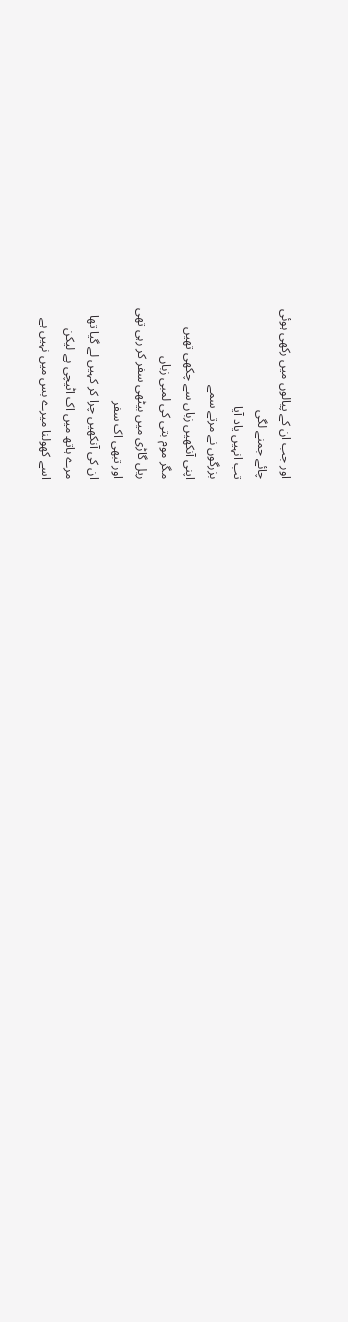اور جب ان کے پیالوں میں رکھی ہوئی
چائے جمنے لگی
تب انہیں یاد آیا
بزرگوں نے مرتے سمے
اپنی آنکھیں زباں سے چکھی تھیں
مگر موم بتی کی لمبی زباں
ریل گاڑی میں بیٹھی سفر کر رہی تھی
اور تبھی اک سفر
ان کی آنکھیں چرا کر کہیں لے گیا تھا
مرے ہاتھ میں اک اٹیچی ہے لیکن
اسے کھولنا میرے بس میں نہیں ہے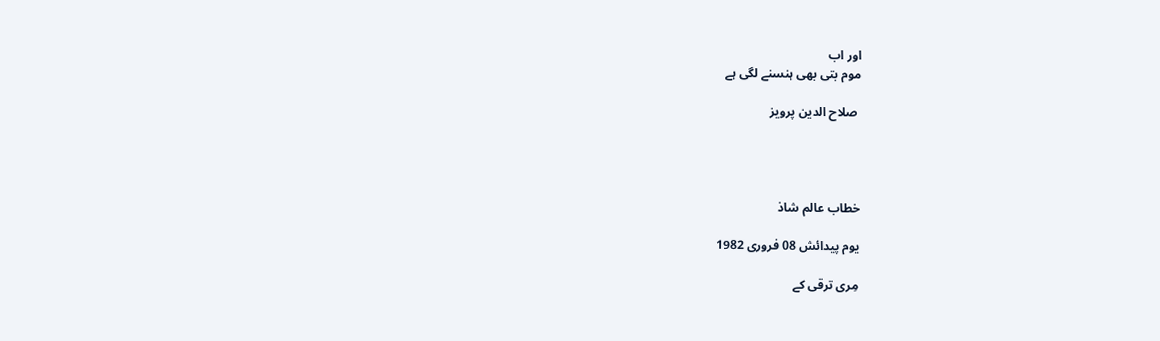اور اب
موم بتی بھی ہنسنے لگی ہے

 صلاح الدین پرویز




خطاب عالم شاذ

یوم پیدائش 08 فروری 1982

مِری ترقی کے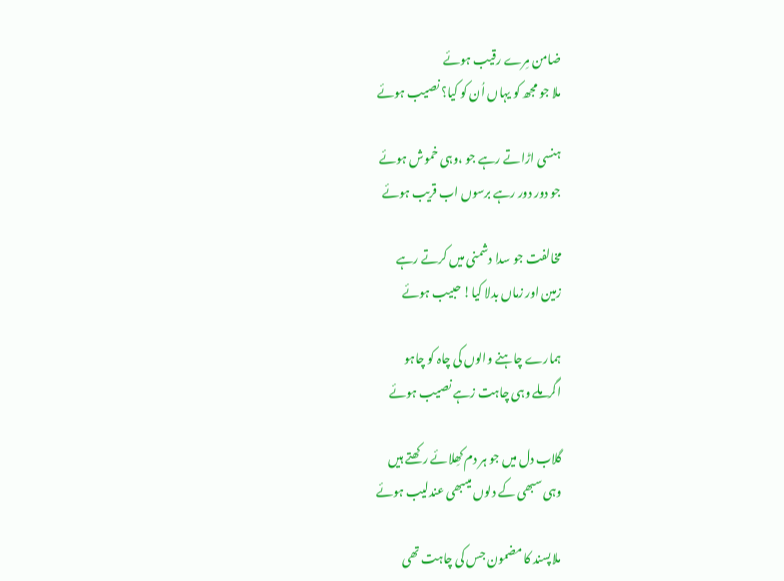ضامن مِرے رقیب ہوئے
ملا جو مجھ کو یہاں اُن کو کیا؟ نصیب ہوئے

ہنسی اڑاتے رہے جو ،وہی خموش ہوئے
جو دور دور رہے برسوں اب قریب ہوئے

مخالفت جو سدا دشمنی میں کرتے رہے
زمین اور زماں بدلا کیا! حبیب ہوئے

ہمارے چاہنے والوں کی چاہ کو چاہو
اگرملے وہی چاہت زہے نصیب ہوئے

گلاب دل میں جو ہر دم کھِلائے رکھتے ہیں
وہی سبھی کے دلوں میںبھی عندلیب ہوئے

ملاپسند کا مضمون جس کی چاہت تھی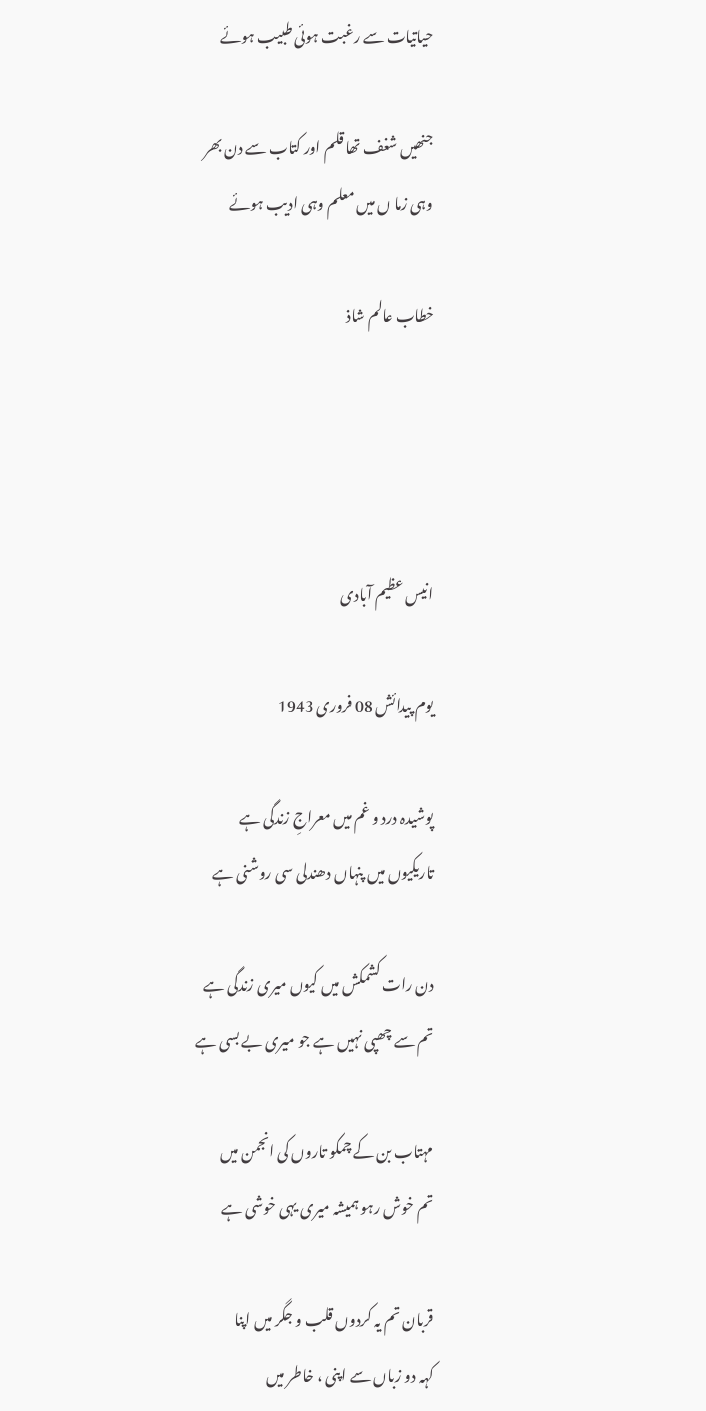حیاتیات سے رغبت ہوئی طبیب ہوئے

جنھیں شغف تھا قلم اور کتاب سے دن بھر
وہی زما ں میں معلم وہی ادیب ہوئے

خطاب عالم شاذ




انیس عظیم آبادی

یوم پیدائش 08 فروری 1943

پوشیدہ درد و غم میں معراجِ زندگی ہے
تاریکیوں میں پنہاں دھندلی سی روشنی ہے

دن رات کشمکش میں کیوں میری زندگی ہے
تم سے چھپی نہیں ہے جو میری بے بسی ہے

مہتاب بن کے چمکو تاروں کی انجمن میں
تم خوش رہو ہمیشہ میری یہی خوشی ہے

قربان تم یہ کردوں قلب و جگر میں اپنا
کہہ دو زباں سے اپنی ، خاطر میں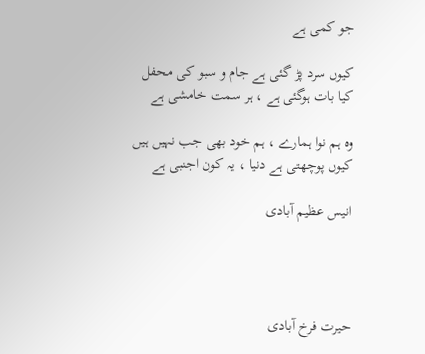جو کمی ہے

کیوں سرد پڑ گئی ہے جام و سبو کی محفل
کیا بات ہوگئی ہے ، ہر سمت خامشی ہے

وہ ہم نوا ہمارے ، ہم خود بھی جب نہیں ہیں
کیوں پوچھتی ہے دنیا ، یہ کون اجنبی ہے

انیس عظیم آبادی




حیرت فرخ آبادی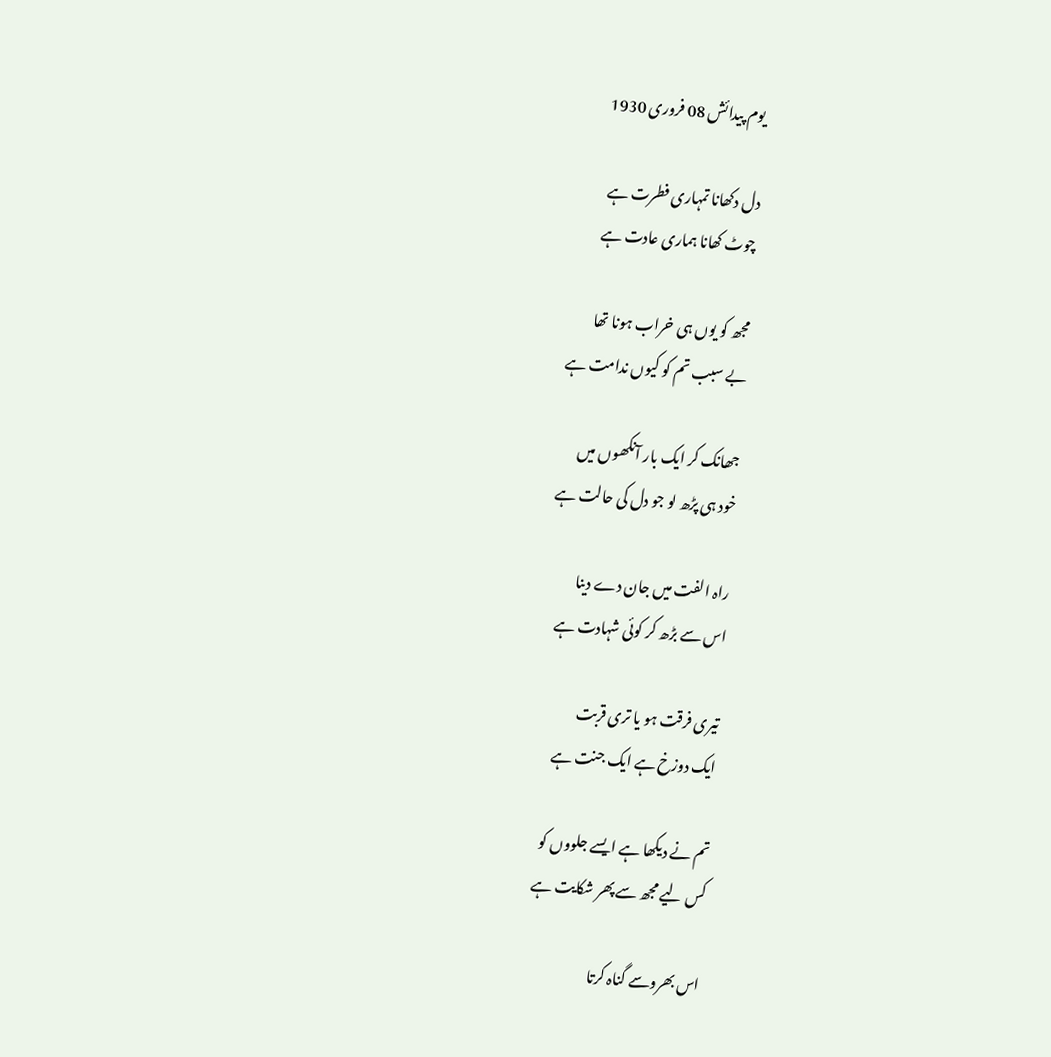یوم پیدائش 08 فروری 1930

دل دکھانا تمہاری فطرت ہے
چوٹ کھانا ہماری عادت ہے

مجھ کو یوں ہی خراب ہونا تھا
بے سبب تم کو کیوں ندامت ہے

جھانک کر ایک بار آنکھوں میں
خود ہی پڑھ لو جو دل کی حالت ہے

راہ الفت میں جان دے دینا
اس سے بڑھ کر کوئی شہادت ہے

تیری فرقت ہو یا تری قربت
ایک دوزخ ہے ایک جنت ہے

تم نے دیکھا ہے ایسے جلووں کو
کس لیے مجھ سے پھر شکایت ہے

اس بھروسے گناہ کرتا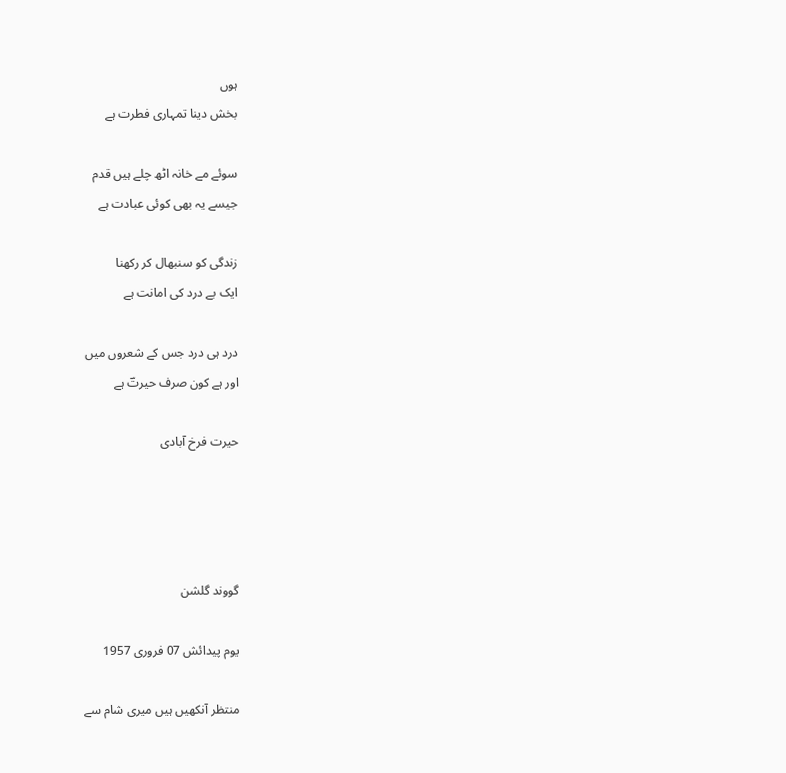ہوں
بخش دینا تمہاری فطرت ہے

سوئے مے خانہ اٹھ چلے ہیں قدم
جیسے یہ بھی کوئی عبادت ہے

زندگی کو سنبھال کر رکھنا
ایک بے درد کی امانت ہے

درد ہی درد جس کے شعروں میں
اور ہے کون صرف حیرتؔ ہے

حیرت فرخ آبادی




گووند گلشن

یوم پیدائش 07 فروری 1957

منتظر آنکھیں ہیں میری شام سے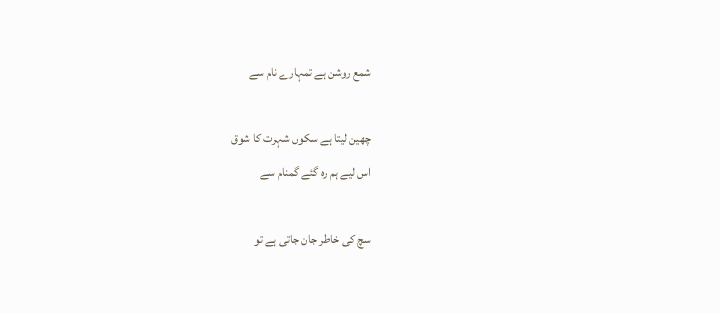شمع روشن ہے تمہارے نام سے

چھین لیتا ہے سکوں شہرت کا شوق
اس لیے ہم رہ گئے گمنام سے

سچ کی خاطر جان جاتی ہے تو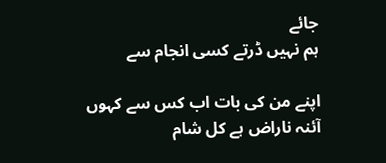جائے
ہم نہیں ڈرتے کسی انجام سے

اپنے من کی بات اب کس سے کہوں
آئنہ ناراض ہے کل شام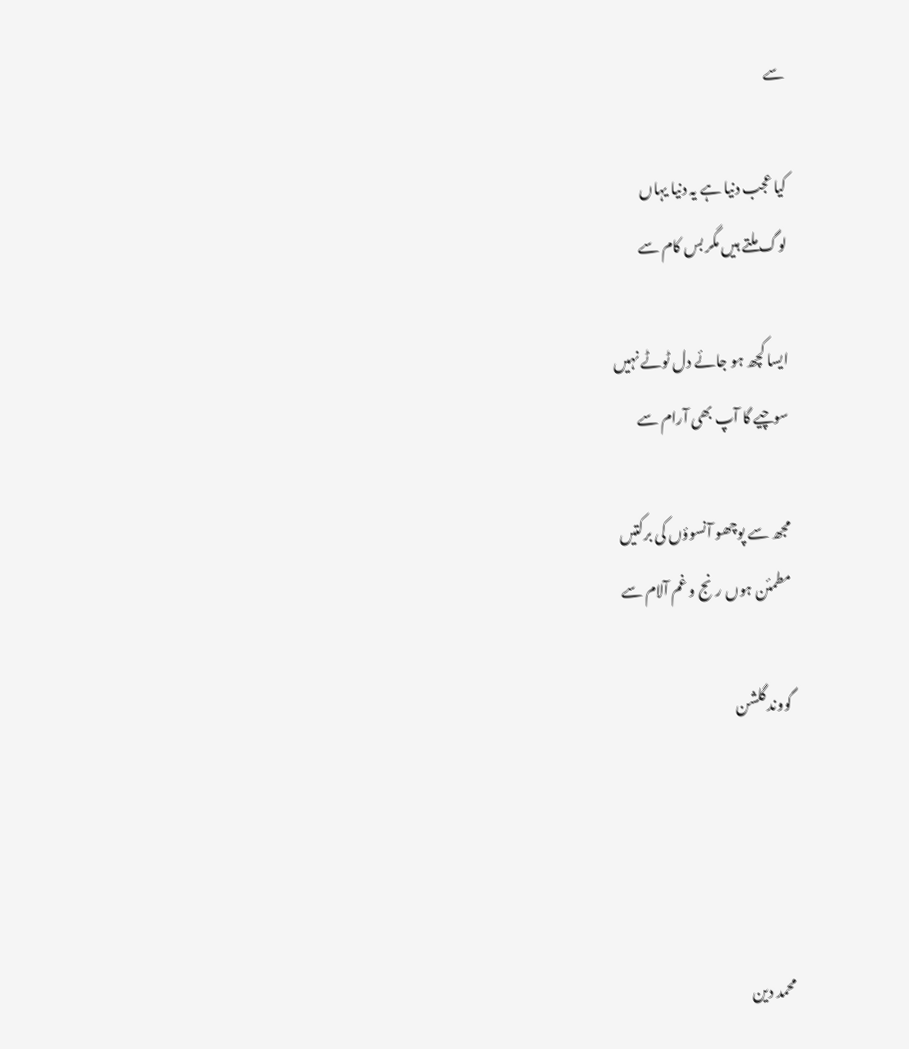سے

کیا عجب دنیا ہے یہ دنیا یہاں
لوگ ملتے ہیں مگر بس کام سے

ایسا کچھ ہو جائے دل ٹوٹے نہیں
سوچیے گا آپ بھی آرام سے

مجھ سے پوچھو آنسوؤں کی برکتیں
مطمئن ہوں رنج و غم آلام سے

گووند گلشن




محمد دین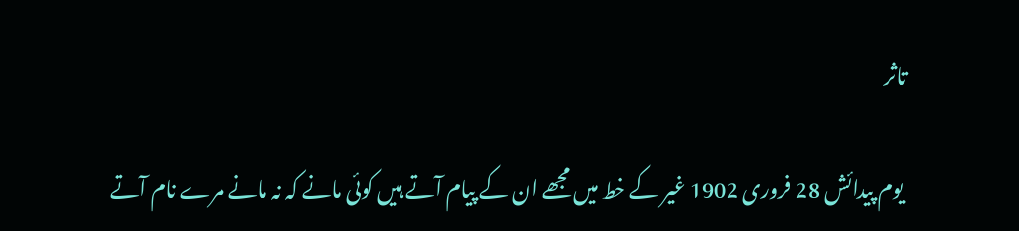تاثر

 یوم پیدائش 28 فروری 1902 غیر کے خط میں مجھے ان کے پیام آتے ہیں کوئی مانے کہ نہ مانے مرے نام آتے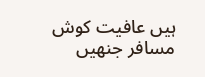ہیں عافیت کوش مسافر جنھیں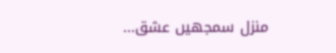منزل سمجھیں عشق...